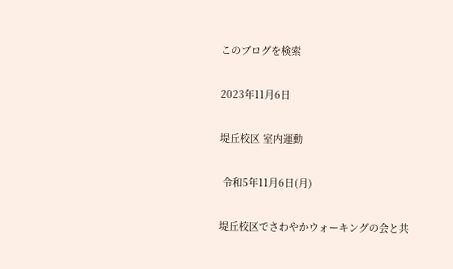このブログを検索

2023年11月6日

堤丘校区 室内運動

 令和5年11月6日(月)

堤丘校区でさわやかウォーキングの会と共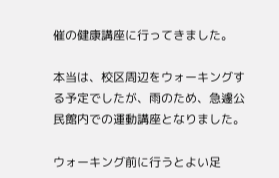催の健康講座に行ってきました。

本当は、校区周辺をウォーキングする予定でしたが、雨のため、急遽公民館内での運動講座となりました。

ウォーキング前に行うとよい足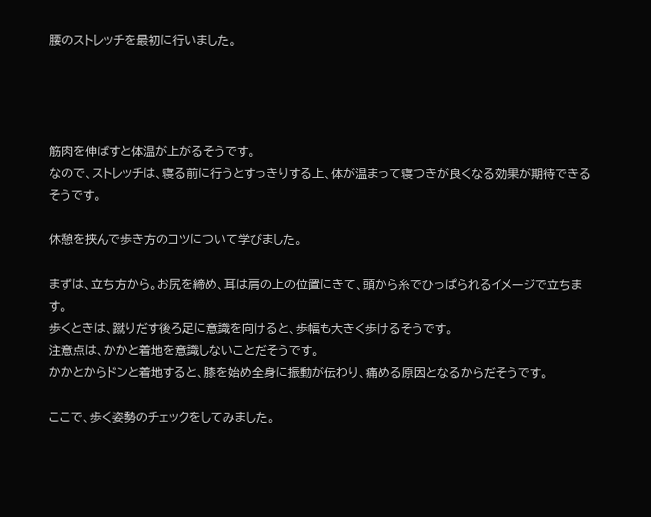腰のストレッチを最初に行いました。




筋肉を伸ばすと体温が上がるそうです。
なので、ストレッチは、寝る前に行うとすっきりする上、体が温まって寝つきが良くなる効果が期待できるそうです。

休憩を挟んで歩き方のコツについて学びました。

まずは、立ち方から。お尻を締め、耳は肩の上の位置にきて、頭から糸でひっぱられるイメージで立ちます。
歩くときは、蹴りだす後ろ足に意識を向けると、歩幅も大きく歩けるそうです。
注意点は、かかと着地を意識しないことだそうです。
かかとからドンと着地すると、膝を始め全身に振動が伝わり、痛める原因となるからだそうです。

ここで、歩く姿勢のチェックをしてみました。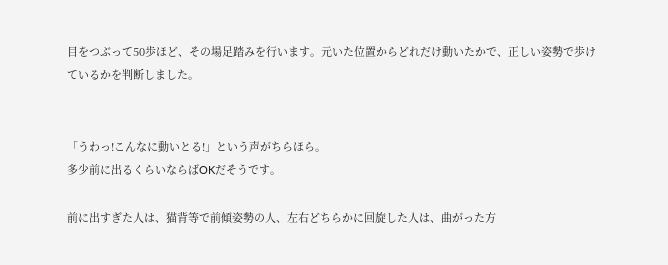目をつぶって50歩ほど、その場足踏みを行います。元いた位置からどれだけ動いたかで、正しい姿勢で歩けているかを判断しました。


「うわっ!こんなに動いとる!」という声がちらほら。
多少前に出るくらいならばOKだそうです。

前に出すぎた人は、猫背等で前傾姿勢の人、左右どちらかに回旋した人は、曲がった方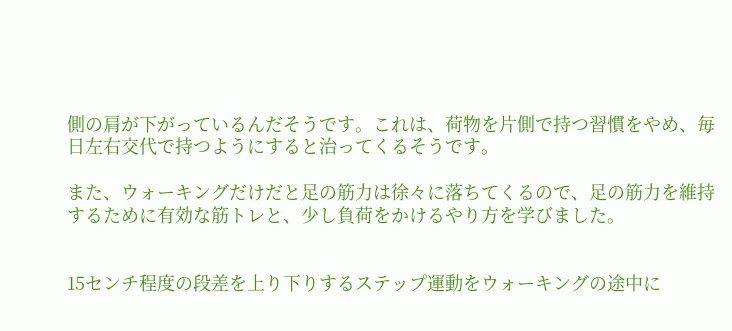側の肩が下がっているんだそうです。これは、荷物を片側で持つ習慣をやめ、毎日左右交代で持つようにすると治ってくるそうです。

また、ウォーキングだけだと足の筋力は徐々に落ちてくるので、足の筋力を維持するために有効な筋トレと、少し負荷をかけるやり方を学びました。


15センチ程度の段差を上り下りするステップ運動をウォーキングの途中に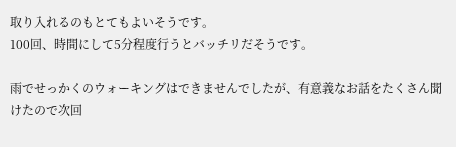取り入れるのもとてもよいそうです。
100回、時間にして5分程度行うとバッチリだそうです。

雨でせっかくのウォーキングはできませんでしたが、有意義なお話をたくさん聞けたので次回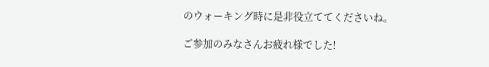のウォーキング時に是非役立ててくださいね。

ご参加のみなさんお疲れ様でした!